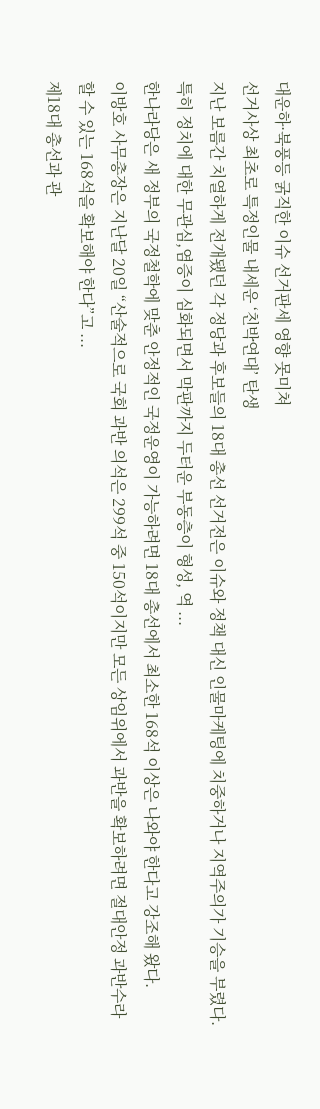대운하·북풍등 굵직한 이슈 선거판세 영향 못미쳐
선거사상 최초로 특정인물 내세운 ‘친박연대’ 탄생
지난 보름간 치열하게 전개됐던 각 정당과 후보들의 18대 총선 선거전은 이슈와 정책 대신 인물마케팅에 치중하거나 지역주의가 기승을 부렸다.
특히 정치에 대한 무관심,염증이 심화되면서 막판까지 두터운 부동층이 형성, 역 ...
한나라당은 새 정부의 국정철학에 맞춘 안정적인 국정운영이 가능하려면 18대 총선에서 최소한 168석 이상은 나와야 한다고 강조해 왔다.
이방호 사무총장은 지난달 20일 “산술적으로 국회 과반 의석은 299석 중 150석이지만 모든 상임위에서 과반을 확보하려면 절대안정 과반수라 할 수 있는 168석을 확보해야 한다”고 ...
제18대 총선과 관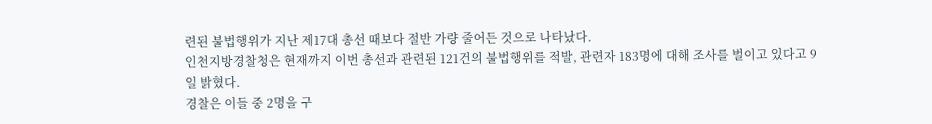련된 불법행위가 지난 제17대 총선 때보다 절반 가량 줄어든 것으로 나타났다.
인천지방경찰청은 현재까지 이번 총선과 관련된 121건의 불법행위를 적발, 관련자 183명에 대해 조사를 벌이고 있다고 9일 밝혔다.
경찰은 이들 중 2명을 구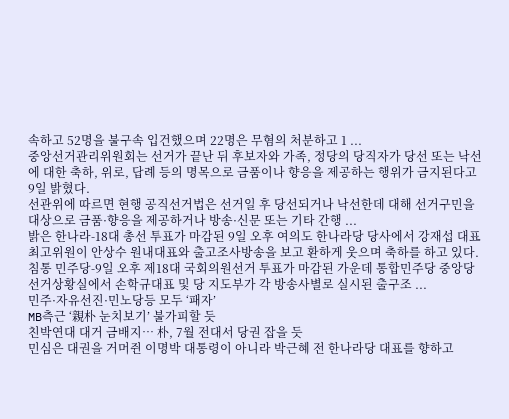속하고 52명을 불구속 입건했으며 22명은 무혐의 처분하고 1 ...
중앙선거관리위원회는 선거가 끝난 뒤 후보자와 가족, 정당의 당직자가 당선 또는 낙선에 대한 축하, 위로, 답례 등의 명목으로 금품이나 향응을 제공하는 행위가 금지된다고 9일 밝혔다.
선관위에 따르면 현행 공직선거법은 선거일 후 당선되거나 낙선한데 대해 선거구민을 대상으로 금품·향응을 제공하거나 방송·신문 또는 기타 간행 ...
밝은 한나라-18대 총선 투표가 마감된 9일 오후 여의도 한나라당 당사에서 강재섭 대표최고위원이 안상수 원내대표와 출고조사방송을 보고 환하게 웃으며 축하를 하고 있다.
침통 민주당-9일 오후 제18대 국회의원선거 투표가 마감된 가운데 통합민주당 중앙당 선거상황실에서 손학규대표 및 당 지도부가 각 방송사별로 실시된 출구조 ...
민주·자유선진·민노당등 모두 ‘패자’
MB측근 ‘親朴 눈치보기’ 불가피할 듯
친박연대 대거 금배지… 朴, 7월 전대서 당권 잡을 듯
민심은 대권을 거머쥔 이명박 대통령이 아니라 박근혜 전 한나라당 대표를 향하고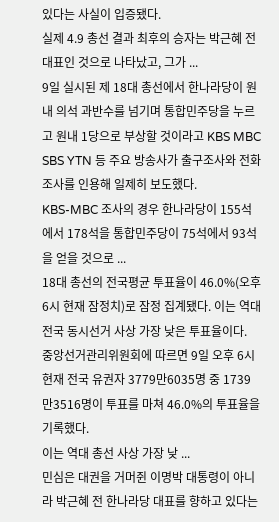있다는 사실이 입증됐다.
실제 4.9 총선 결과 최후의 승자는 박근혜 전 대표인 것으로 나타났고, 그가 ...
9일 실시된 제 18대 총선에서 한나라당이 원내 의석 과반수를 넘기며 통합민주당을 누르고 원내 1당으로 부상할 것이라고 KBS MBC SBS YTN 등 주요 방송사가 출구조사와 전화조사를 인용해 일제히 보도했다.
KBS-MBC 조사의 경우 한나라당이 155석에서 178석을 통합민주당이 75석에서 93석을 얻을 것으로 ...
18대 총선의 전국평균 투표율이 46.0%(오후 6시 현재 잠정치)로 잠정 집계됐다. 이는 역대 전국 동시선거 사상 가장 낮은 투표율이다.
중앙선거관리위원회에 따르면 9일 오후 6시 현재 전국 유권자 3779만6035명 중 1739만3516명이 투표를 마쳐 46.0%의 투표율을 기록했다.
이는 역대 총선 사상 가장 낮 ...
민심은 대권을 거머쥔 이명박 대통령이 아니라 박근혜 전 한나라당 대표를 향하고 있다는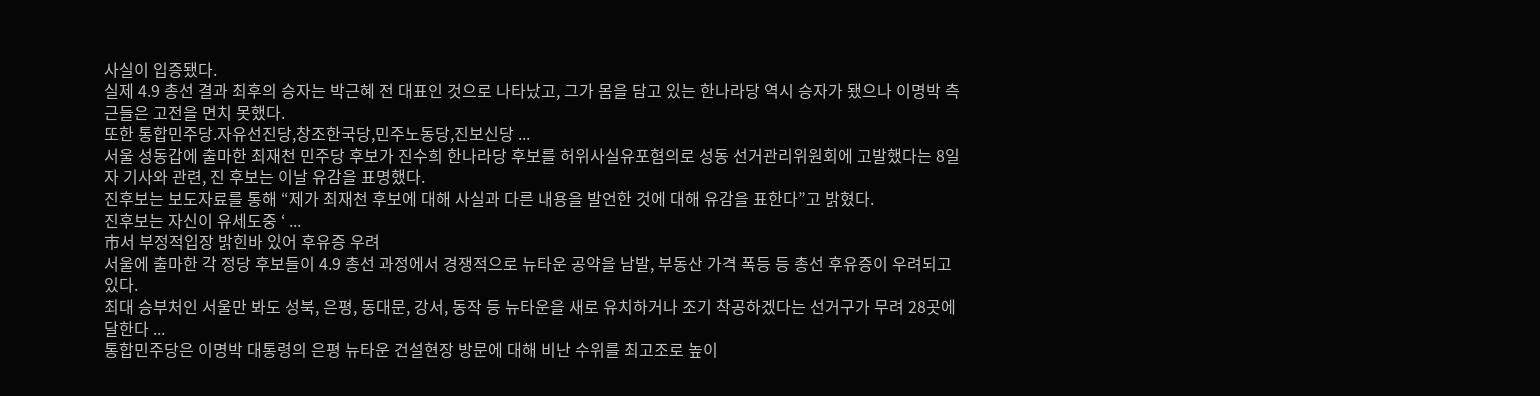사실이 입증됐다.
실제 4.9 총선 결과 최후의 승자는 박근혜 전 대표인 것으로 나타났고, 그가 몸을 담고 있는 한나라당 역시 승자가 됐으나 이명박 측근들은 고전을 면치 못했다.
또한 통합민주당.자유선진당,창조한국당,민주노동당,진보신당 ...
서울 성동갑에 출마한 최재천 민주당 후보가 진수희 한나라당 후보를 허위사실유포혐의로 성동 선거관리위원회에 고발했다는 8일자 기사와 관련, 진 후보는 이날 유감을 표명했다.
진후보는 보도자료를 통해 “제가 최재천 후보에 대해 사실과 다른 내용을 발언한 것에 대해 유감을 표한다”고 밝혔다.
진후보는 자신이 유세도중 ‘ ...
市서 부정적입장 밝힌바 있어 후유증 우려
서울에 출마한 각 정당 후보들이 4.9 총선 과정에서 경쟁적으로 뉴타운 공약을 남발, 부동산 가격 폭등 등 총선 후유증이 우려되고 있다.
최대 승부처인 서울만 봐도 성북, 은평, 동대문, 강서, 동작 등 뉴타운을 새로 유치하거나 조기 착공하겠다는 선거구가 무려 28곳에 달한다 ...
통합민주당은 이명박 대통령의 은평 뉴타운 건설현장 방문에 대해 비난 수위를 최고조로 높이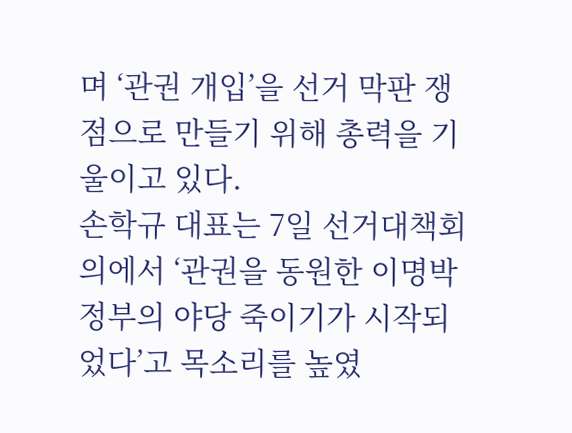며 ‘관권 개입’을 선거 막판 쟁점으로 만들기 위해 총력을 기울이고 있다.
손학규 대표는 7일 선거대책회의에서 ‘관권을 동원한 이명박 정부의 야당 죽이기가 시작되었다’고 목소리를 높였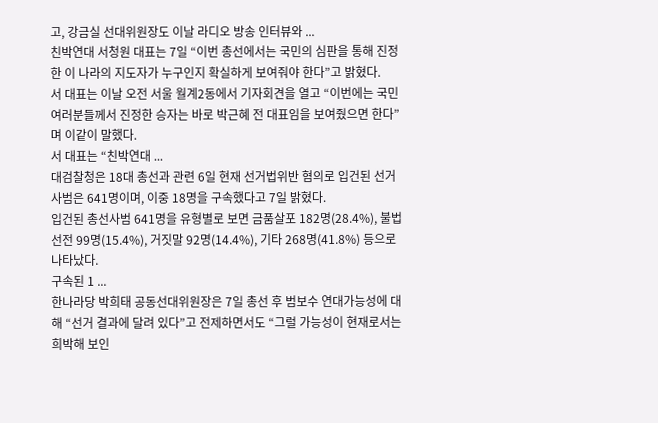고, 강금실 선대위원장도 이날 라디오 방송 인터뷰와 ...
친박연대 서청원 대표는 7일 “이번 총선에서는 국민의 심판을 통해 진정한 이 나라의 지도자가 누구인지 확실하게 보여줘야 한다”고 밝혔다.
서 대표는 이날 오전 서울 월계2동에서 기자회견을 열고 “이번에는 국민 여러분들께서 진정한 승자는 바로 박근혜 전 대표임을 보여줬으면 한다”며 이같이 말했다.
서 대표는 “친박연대 ...
대검찰청은 18대 총선과 관련 6일 현재 선거법위반 혐의로 입건된 선거사범은 641명이며, 이중 18명을 구속했다고 7일 밝혔다.
입건된 총선사범 641명을 유형별로 보면 금품살포 182명(28.4%), 불법선전 99명(15.4%), 거짓말 92명(14.4%), 기타 268명(41.8%) 등으로 나타났다.
구속된 1 ...
한나라당 박희태 공동선대위원장은 7일 총선 후 범보수 연대가능성에 대해 “선거 결과에 달려 있다”고 전제하면서도 “그럴 가능성이 현재로서는 희박해 보인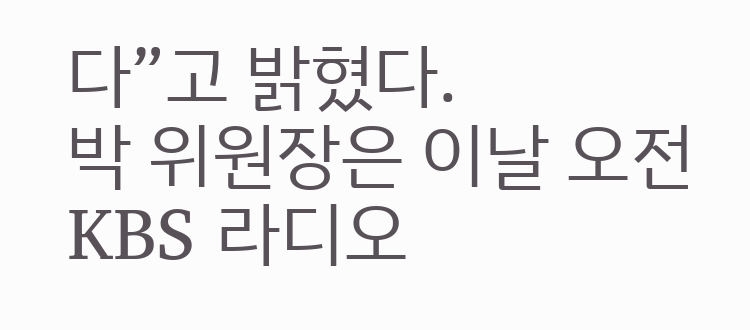다”고 밝혔다.
박 위원장은 이날 오전 KBS 라디오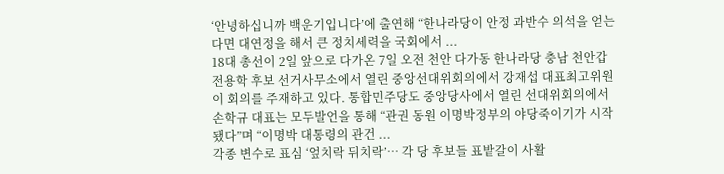‘안녕하십니까 백운기입니다’에 출연해 “한나라당이 안정 과반수 의석을 얻는다면 대연정을 해서 큰 정치세력을 국회에서 ...
18대 총선이 2일 앞으로 다가온 7일 오전 천안 다가동 한나라당 충남 천안갑 전용학 후보 선거사무소에서 열린 중앙선대위회의에서 강재섭 대표최고위원이 회의를 주재하고 있다. 통합민주당도 중앙당사에서 열린 선대위회의에서 손학규 대표는 모두발언을 통해 “관권 동원 이명박정부의 야당죽이기가 시작됐다”며 “이명박 대통령의 관건 ...
각종 변수로 표심 ‘엎치락 뒤치락’… 각 당 후보들 표밭갈이 사활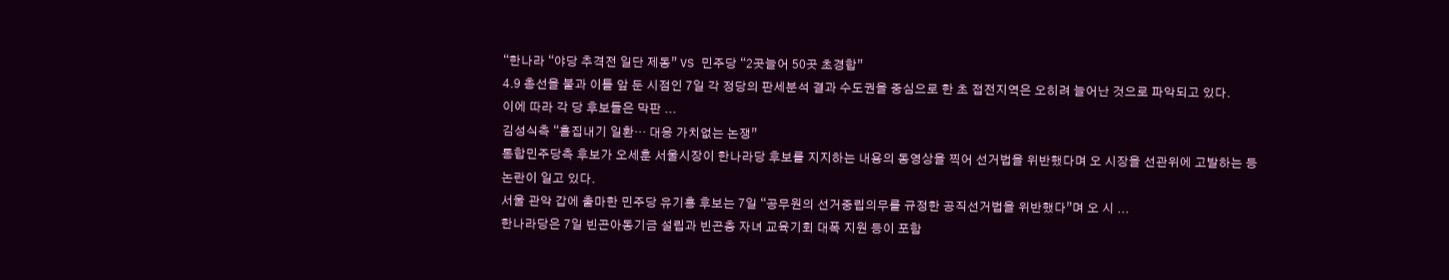“한나라 “야당 추격전 일단 제동” VS 민주당 “2곳늘어 50곳 초경합”
4.9 총선을 불과 이틀 앞 둔 시점인 7일 각 정당의 판세분석 결과 수도권을 중심으로 한 초 접전지역은 오히려 늘어난 것으로 파악되고 있다.
이에 따라 각 당 후보들은 막판 ...
김성식측 “흠집내기 일환… 대응 가치없는 논쟁”
통합민주당측 후보가 오세훈 서울시장이 한나라당 후보를 지지하는 내용의 동영상을 찍어 선거법을 위반했다며 오 시장을 선관위에 고발하는 등 논란이 일고 있다.
서울 관악 갑에 출마한 민주당 유기홍 후보는 7일 “공무원의 선거중립의무를 규정한 공직선거법을 위반했다”며 오 시 ...
한나라당은 7일 빈곤아동기금 설립과 빈곤층 자녀 교육기회 대폭 지원 등이 포함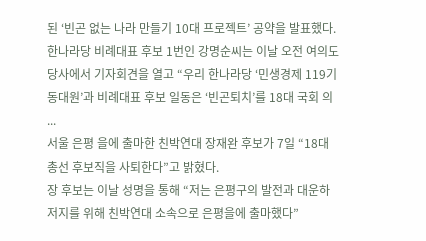된 ‘빈곤 없는 나라 만들기 10대 프로젝트’ 공약을 발표했다.
한나라당 비례대표 후보 1번인 강명순씨는 이날 오전 여의도 당사에서 기자회견을 열고 “우리 한나라당 ‘민생경제 119기동대원’과 비례대표 후보 일동은 ‘빈곤퇴치’를 18대 국회 의 ...
서울 은평 을에 출마한 친박연대 장재완 후보가 7일 “18대 총선 후보직을 사퇴한다”고 밝혔다.
장 후보는 이날 성명을 통해 “저는 은평구의 발전과 대운하 저지를 위해 친박연대 소속으로 은평을에 출마했다”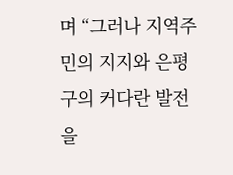며 “그러나 지역주민의 지지와 은평구의 커다란 발전을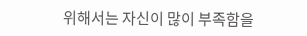위해서는 자신이 많이 부족함을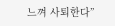느껴 사퇴한다”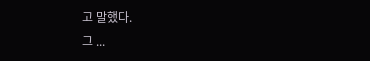고 말했다.
그 ...